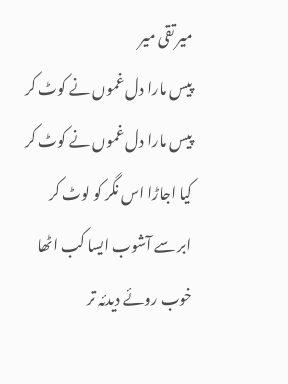میر تقی میر
پیس مارا دل غموں نے کوٹ کر
پیس مارا دل غموں نے کوٹ کر
کیا اجاڑا اس نگر کو لوٹ کر
ابر سے آشوب ایسا کب اٹھا
خوب روئے دیدئہ تر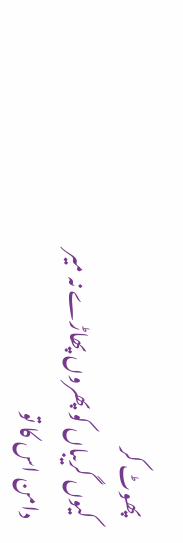پھوٹ کر
کیوں گریباں کو پھروں پھاڑے نہ میر
دامن اس کا تو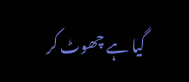گیا ہے چھوٹ کر